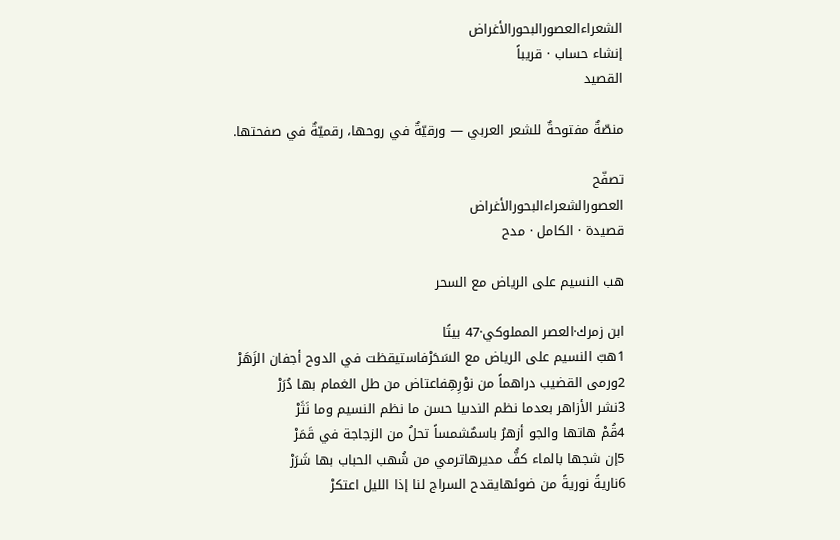الشعراءالعصورالبحورالأغراض
إنشاء حساب · قريباً
القصيد

منصّةٌ مفتوحةٌ للشعر العربي — ورقيّةٌ في روحها، رقميّةٌ في صفحتها.

تصفّح
العصورالشعراءالبحورالأغراض
قصيدة · الكامل · مدح

هب النسيم على الرياض مع السحر

ابن زمرك·العصر المملوكي·47 بيتًا
1هبّ النسيم على الرياض مع السَحَرْفاستيقظت في الدوح أجفان الزَهَرْ
2ورمى القضيب دراهماً من نوْرِهِفاعتاض من طل الغمام بها دُرَرْ
3نشر الأزاهر بعدما نظم الندىيا حسن ما نظم النسيم وما نَثَرْ
4قُمْ هاتها والجو أزهرُ باسمٌشمساً تحلُ من الزجاجة في قَمَرْ
5إن شجها بالماء كفُّ مديرهاترمي من شُهب الحباب بها شَرَرْ
6ناريةً نوريةً من ضوئهايقدح السراج لنا إذا الليل اعتكرْ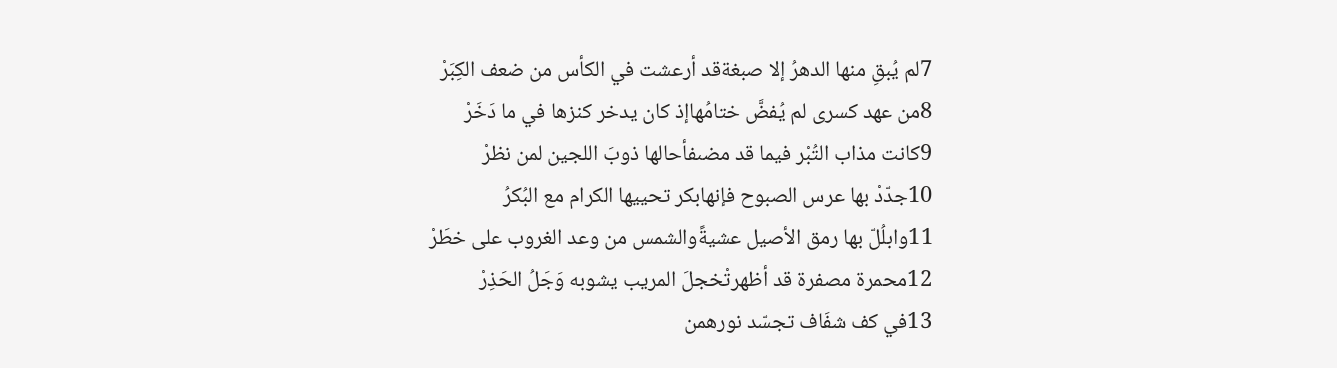7لم يُبقِ منها الدهرُ إلا صبغةقد أرعشت في الكأس من ضعف الكِبَرْ
8من عهد كسرى لم يُفضَّ ختامُهاإذ كان يدخر كنزها في ما دَخَرْ
9كانت مذاب التُبْر فيما قد مضىفأحالها ذوبَ اللجين لمن نظرْ
10جدّدْ بها عرس الصبوح فإنهابكر تحييها الكرام مع البُكرُ
11وابلُلّ بها رمق الأصيل عشيةًوالشمس من وعد الغروب على خطَرْ
12محمرة مصفرة قد أظهرتْخجلَ المريب يشوبه وَجَلُ الحَذِرْ
13في كف شفَاف تجسّد نورهمن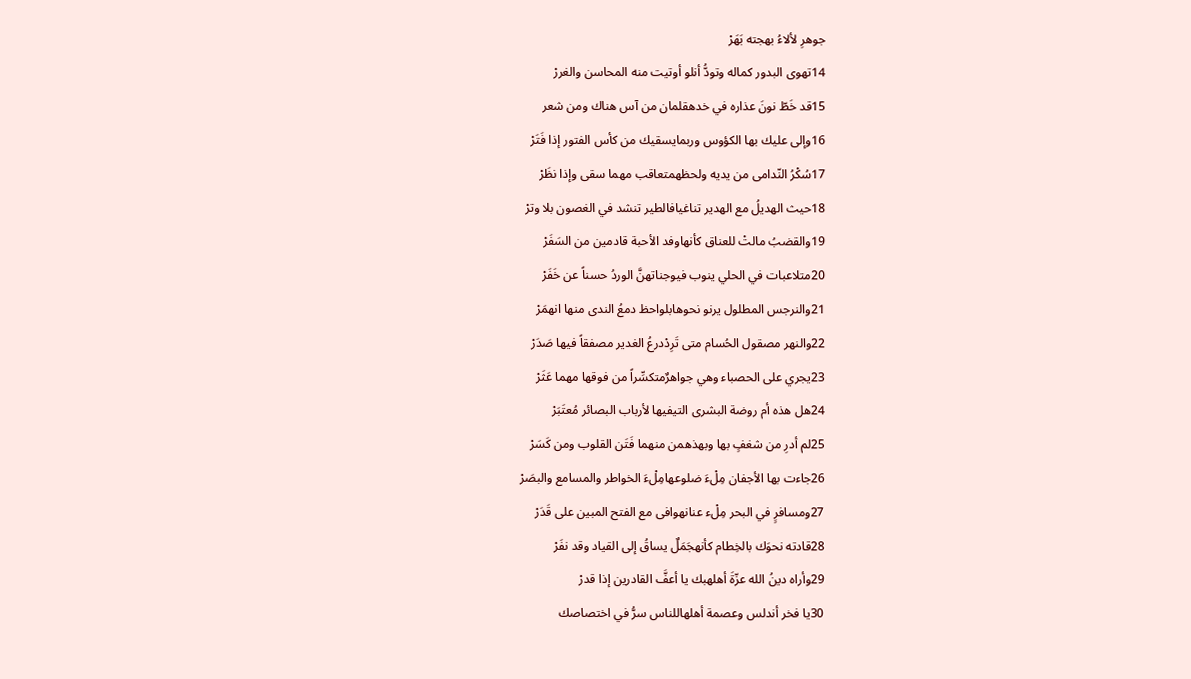جوهرِ لألاءُ بهجته بَهَرْ
14تهوى البدور كماله وتودُّ أنلو أوتيت منه المحاسن والغررْ
15قد خَطّ نونَ عذاره في خدهقلمان من آس هناك ومن شعر
16وإلى عليك بها الكؤوس وربمايسقيك من كأس الفتور إذا فَتَرْ
17سُكْرُ النّدامى من يديه ولحظهمتعاقب مهما سقى وإذا نظَرْ
18حيث الهديلُ مع الهدير تناغيافالطير تنشد في الغصون بلا وترْ
19والقضبُ مالتْ للعناق كأنهاوفد الأحبة قادمين من السَفَرْ
20متلاعبات في الحلي ينوب فيوجناتهنَّ الوردُ حسناً عن خَفَرْ
21والنرجس المطلول يرنو نحوهابلواحظ دمعُ الندى منها انهمَرْ
22والنهر مصقول الحُسام متى تَرِدْدرعُ الغدير مصفقاً فيها صَدَرْ
23يجري على الحصباء وهي جواهرٌمتكسِّراً من فوقها مهما عَثَرْ
24هل هذه أم روضة البشرى التيفيها لأرباب البصائر مُعتَبَرْ
25لم أدرِ من شغفٍ بها وبهذهمن منهما فَتَن القلوب ومن كَسَرْ
26جاءت بها الأجفان مِلْءَ ضلوعهامِلْءَ الخواطر والمسامع والبصَرْ
27ومسافرٍ في البحر مِلْء عنانهوافى مع الفتح المبين على قَدَرْ
28قادته نحوَك بالخِطام كأنهجَمَلٌ يساقُ إلى القياد وقد نفَرْ
29وأراه دينُ الله عزّةَ أهلهبك يا أعفَّ القادرين إذا قدرْ
30يا فخر أندلس وعصمة أهلهاللناس سرُّ في اختصاصك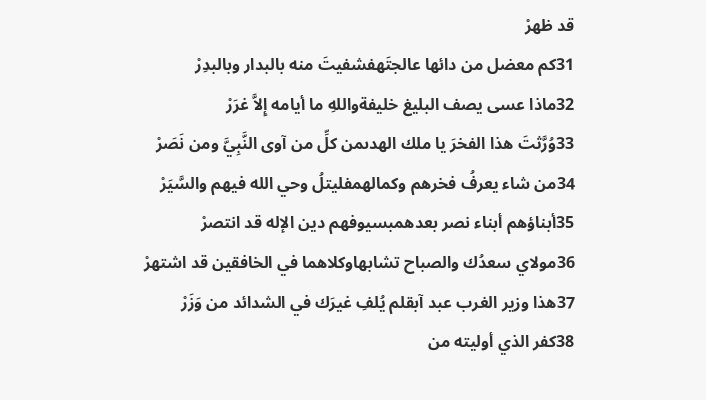قد ظهرْ
31كم معضل من دائها عالجتَهفشفيتَ منه بالبدار وبالبدِرْ
32ماذا عسى يصف البليغ خليفةواللهِ ما أيامه إِلاَّ غرَرْ
33وُرَّثتَ هذا الفخرَ يا ملك الهدىمن كلِّ من آوى النَّبِيَّ ومن نَصَرْ
34من شاء يعرفُ فخرهم وكمالهمفليتلُ وحي الله فيهم والسَّيَرْ
35أبناؤهم أبناء نصر بعدهمبسيوفهم دين الإله قد انتصرْ
36مولاي سعدُك والصباح تشابهاوكلاهما في الخافقين قد اشتهرْ
37هذا وزير الغرب عبد آبقلم يُلفِ غيرَك في الشدائد من وَزَرْ
38كفر الذي أوليته من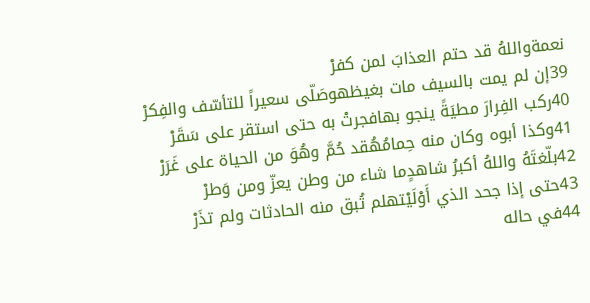نعمةواللهُ قد حتم العذابَ لمن كفرْ
39إن لم يمت بالسيف مات بغيظهوصَلّى سعيراً للتأسّف والفِكرْ
40ركب الفِرارَ مطيَةً ينجو بهافجرتْ به حتى استقر على سَقَرْ
41وكذا أبوه وكان منه حِمامُهُقد حُمَّ وهُوَ من الحياة على غَرَرْ
42بلّغتَهُ واللهُ أكبرُ شاهدٍما شاء من وطن يعزّ ومن وَطرْ
43حتى إذا جحد الذي أَوْلَيْتهلم تُبق منه الحادثات ولم تذَرْ
44في حاله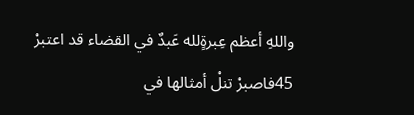واللهِ أعظم عِبرةٍلله عَبدٌ في القضاء قد اعتبرْ
45فاصبرْ تنلْ أمثالها في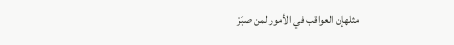مثلهإن العواقب في الأمور لمن صبَرْ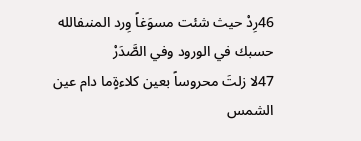46رِدْ حيث شئت مسوَغاً وِرد المنىفالله حسبك في الورود وفي الصَّدَرْ
47لا زلتَ محروساً بعين كلاءةٍما دام عين الشمس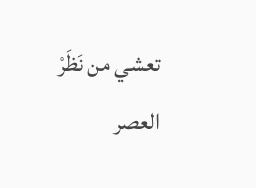تعشي من نَظَرْ
العصر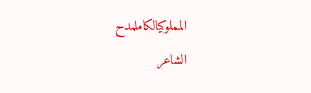المملوكيالكاملمدح
الشاعر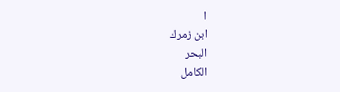ا
ابن زمرك
البحر
الكامل